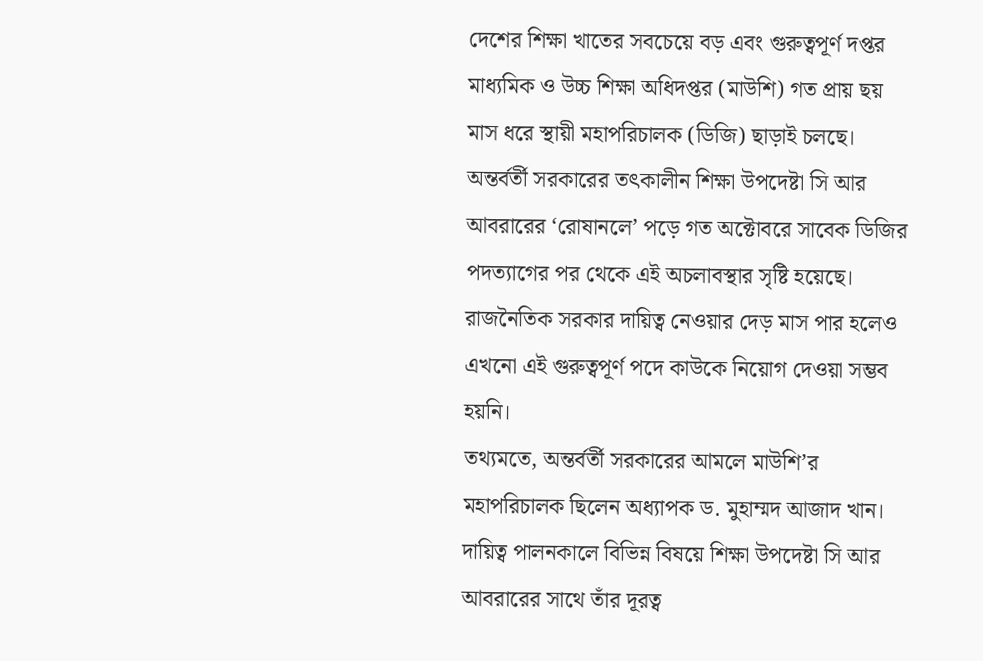দেশের শিক্ষা খাতের সবচেয়ে বড় এবং গুরুত্বপূর্ণ দপ্তর মাধ্যমিক ও উচ্চ শিক্ষা অধিদপ্তর (মাউশি) গত প্রায় ছয় মাস ধরে স্থায়ী মহাপরিচালক (ডিজি) ছাড়াই চলছে। অন্তর্বর্তী সরকারের তৎকালীন শিক্ষা উপদেষ্টা সি আর আবরারের ‘রোষানলে’ পড়ে গত অক্টোবরে সাবেক ডিজির পদত্যাগের পর থেকে এই অচলাবস্থার সৃষ্টি হয়েছে। রাজনৈতিক সরকার দায়িত্ব নেওয়ার দেড় মাস পার হলেও এখনো এই গুরুত্বপূর্ণ পদে কাউকে নিয়োগ দেওয়া সম্ভব হয়নি।
তথ্যমতে, অন্তর্বর্তী সরকারের আমলে মাউশি’র মহাপরিচালক ছিলেন অধ্যাপক ড. মুহাম্মদ আজাদ খান। দায়িত্ব পালনকালে বিভিন্ন বিষয়ে শিক্ষা উপদেষ্টা সি আর আবরারের সাথে তাঁর দূরত্ব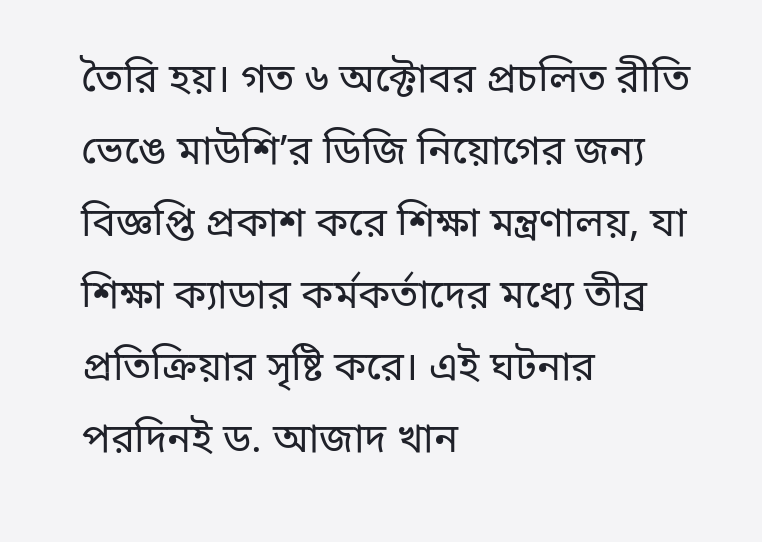তৈরি হয়। গত ৬ অক্টোবর প্রচলিত রীতি ভেঙে মাউশি’র ডিজি নিয়োগের জন্য বিজ্ঞপ্তি প্রকাশ করে শিক্ষা মন্ত্রণালয়, যা শিক্ষা ক্যাডার কর্মকর্তাদের মধ্যে তীব্র প্রতিক্রিয়ার সৃষ্টি করে। এই ঘটনার পরদিনই ড. আজাদ খান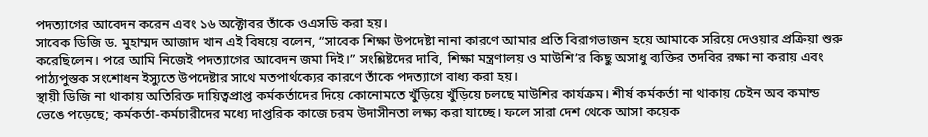পদত্যাগের আবেদন করেন এবং ১৬ অক্টোবর তাঁকে ওএসডি করা হয়।
সাবেক ডিজি ড. মুহাম্মদ আজাদ খান এই বিষয়ে বলেন, “সাবেক শিক্ষা উপদেষ্টা নানা কারণে আমার প্রতি বিরাগভাজন হয়ে আমাকে সরিয়ে দেওয়ার প্রক্রিয়া শুরু করেছিলেন। পরে আমি নিজেই পদত্যাগের আবেদন জমা দিই।” সংশ্লিষ্টদের দাবি, শিক্ষা মন্ত্রণালয় ও মাউশি’র কিছু অসাধু ব্যক্তির তদবির রক্ষা না করায় এবং পাঠ্যপুস্তক সংশোধন ইস্যুতে উপদেষ্টার সাথে মতপার্থক্যের কারণে তাঁকে পদত্যাগে বাধ্য করা হয়।
স্থায়ী ডিজি না থাকায় অতিরিক্ত দায়িত্বপ্রাপ্ত কর্মকর্তাদের দিয়ে কোনোমতে খুঁড়িয়ে খুঁড়িয়ে চলছে মাউশির কার্যক্রম। শীর্ষ কর্মকর্তা না থাকায় চেইন অব কমান্ড ভেঙে পড়েছে; কর্মকর্তা-কর্মচারীদের মধ্যে দাপ্তরিক কাজে চরম উদাসীনতা লক্ষ্য করা যাচ্ছে। ফলে সারা দেশ থেকে আসা কয়েক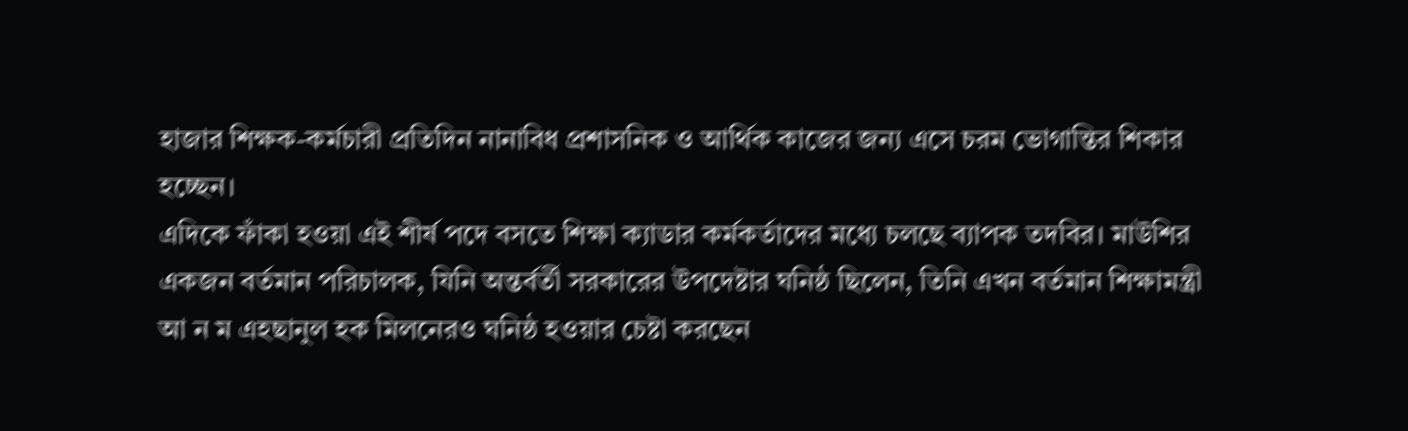হাজার শিক্ষক-কর্মচারী প্রতিদিন নানাবিধ প্রশাসনিক ও আর্থিক কাজের জন্য এসে চরম ভোগান্তির শিকার হচ্ছেন।
এদিকে ফাঁকা হওয়া এই শীর্ষ পদে বসতে শিক্ষা ক্যাডার কর্মকর্তাদের মধ্যে চলছে ব্যাপক তদবির। মাউশির একজন বর্তমান পরিচালক, যিনি অন্তর্বর্তী সরকারের উপদেষ্টার ঘনিষ্ঠ ছিলেন, তিনি এখন বর্তমান শিক্ষামন্ত্রী আ ন ম এহছানুল হক মিলনেরও ঘনিষ্ঠ হওয়ার চেষ্টা করছেন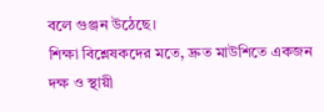বলে গুঞ্জন উঠেছে।
শিক্ষা বিশ্লেষকদের মতে, দ্রুত মাউশিতে একজন দক্ষ ও স্থায়ী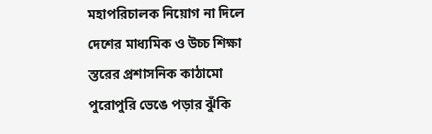মহাপরিচালক নিয়োগ না দিলে দেশের মাধ্যমিক ও উচ্চ শিক্ষা স্তরের প্রশাসনিক কাঠামো পুরোপুরি ভেঙে পড়ার ঝুঁকি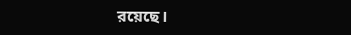রয়েছে।